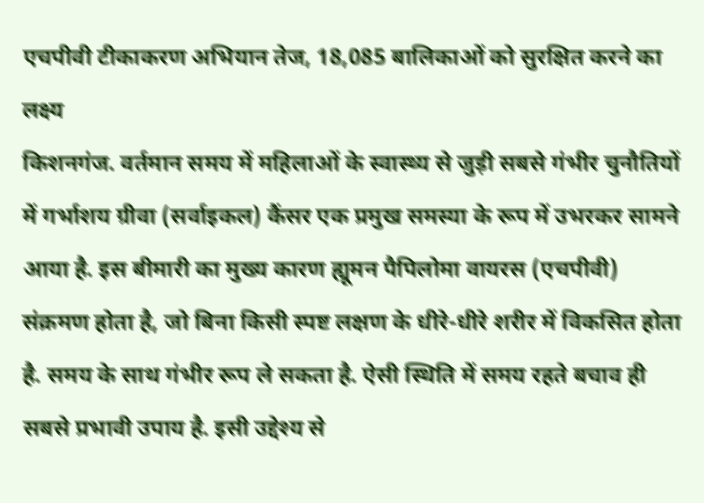एचपीवी टीकाकरण अभियान तेज, 18,085 बालिकाओं को सुरक्षित करने का लक्ष्य
किशनगंज. वर्तमान समय में महिलाओं के स्वास्थ्य से जुड़ी सबसे गंभीर चुनौतियों में गर्भाशय ग्रीवा (सर्वाइकल) कैंसर एक प्रमुख समस्या के रूप में उभरकर सामने आया है. इस बीमारी का मुख्य कारण ह्यूमन पैपिलोमा वायरस (एचपीवी) संक्रमण होता है, जो बिना किसी स्पष्ट लक्षण के धीरे-धीरे शरीर में विकसित होता है. समय के साथ गंभीर रूप ले सकता है. ऐसी स्थिति में समय रहते बचाव ही सबसे प्रभावी उपाय है. इसी उद्देश्य से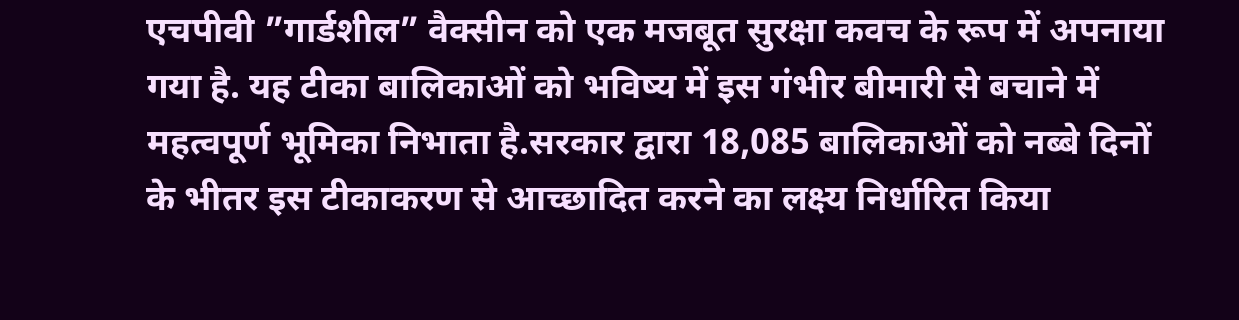एचपीवी ”गार्डशील” वैक्सीन को एक मजबूत सुरक्षा कवच के रूप में अपनाया गया है. यह टीका बालिकाओं को भविष्य में इस गंभीर बीमारी से बचाने में महत्वपूर्ण भूमिका निभाता है.सरकार द्वारा 18,085 बालिकाओं को नब्बे दिनों के भीतर इस टीकाकरण से आच्छादित करने का लक्ष्य निर्धारित किया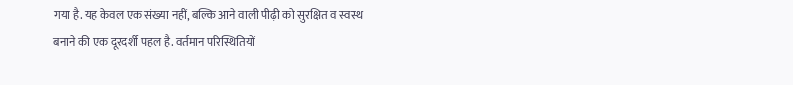गया है. यह केवल एक संख्या नहीं, बल्कि आने वाली पीढ़ी को सुरक्षित व स्वस्थ बनाने की एक दूरदर्शी पहल है. वर्तमान परिस्थितियों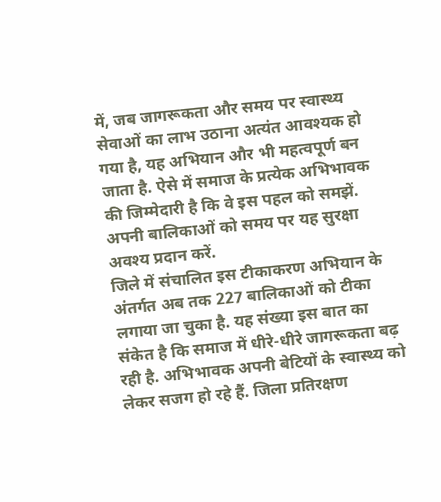में, जब जागरूकता और समय पर स्वास्थ्य सेवाओं का लाभ उठाना अत्यंत आवश्यक हो गया है, यह अभियान और भी महत्वपूर्ण बन जाता है. ऐसे में समाज के प्रत्येक अभिभावक की जिम्मेदारी है कि वे इस पहल को समझें. अपनी बालिकाओं को समय पर यह सुरक्षा अवश्य प्रदान करें.
जिले में संचालित इस टीकाकरण अभियान के अंतर्गत अब तक 227 बालिकाओं को टीका लगाया जा चुका है. यह संख्या इस बात का संकेत है कि समाज में धीरे-धीरे जागरूकता बढ़ रही है. अभिभावक अपनी बेटियों के स्वास्थ्य को लेकर सजग हो रहे हैं. जिला प्रतिरक्षण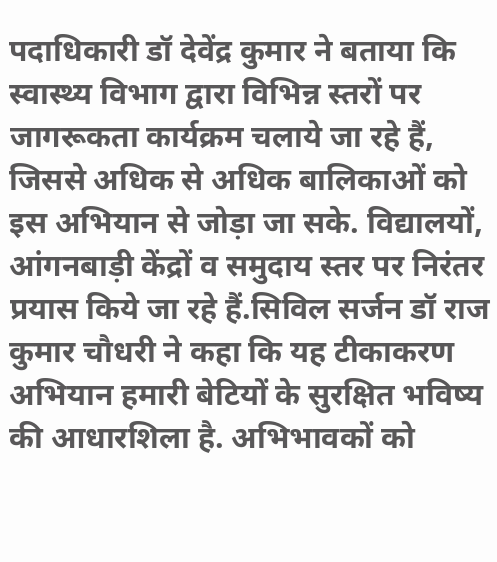पदाधिकारी डॉ देवेंद्र कुमार ने बताया कि स्वास्थ्य विभाग द्वारा विभिन्न स्तरों पर जागरूकता कार्यक्रम चलाये जा रहे हैं, जिससे अधिक से अधिक बालिकाओं को इस अभियान से जोड़ा जा सके. विद्यालयों, आंगनबाड़ी केंद्रों व समुदाय स्तर पर निरंतर प्रयास किये जा रहे हैं.सिविल सर्जन डॉ राज कुमार चौधरी ने कहा कि यह टीकाकरण अभियान हमारी बेटियों के सुरक्षित भविष्य की आधारशिला है. अभिभावकों को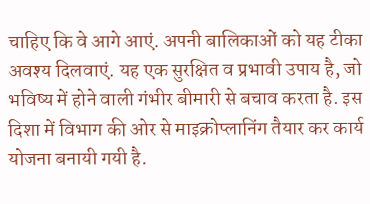चाहिए कि वे आगे आएं. अपनी बालिकाओं को यह टीका अवश्य दिलवाएं. यह एक सुरक्षित व प्रभावी उपाय है, जो भविष्य में होने वाली गंभीर बीमारी से बचाव करता है. इस दिशा में विभाग की ओर से माइक्रोप्लानिंग तैयार कर कार्य योजना बनायी गयी है.